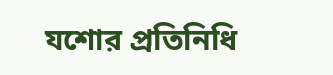যশোর প্রতিনিধি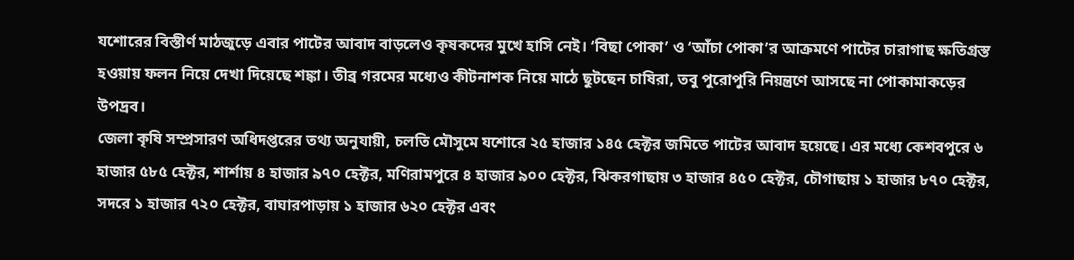যশোরের বিস্তীর্ণ মাঠজুড়ে এবার পাটের আবাদ বাড়লেও কৃষকদের মুখে হাসি নেই। ‘বিছা পোকা’ ও ‘আঁচা পোকা’র আক্রমণে পাটের চারাগাছ ক্ষতিগ্রস্ত হওয়ায় ফলন নিয়ে দেখা দিয়েছে শঙ্কা। তীব্র গরমের মধ্যেও কীটনাশক নিয়ে মাঠে ছুটছেন চাষিরা, তবু পুরোপুরি নিয়ন্ত্রণে আসছে না পোকামাকড়ের উপদ্রব।
জেলা কৃষি সম্প্রসারণ অধিদপ্তরের তথ্য অনুযায়ী, চলতি মৌসুমে যশোরে ২৫ হাজার ১৪৫ হেক্টর জমিতে পাটের আবাদ হয়েছে। এর মধ্যে কেশবপুরে ৬ হাজার ৫৮৫ হেক্টর, শার্শায় ৪ হাজার ৯৭০ হেক্টর, মণিরামপুরে ৪ হাজার ৯০০ হেক্টর, ঝিকরগাছায় ৩ হাজার ৪৫০ হেক্টর, চৌগাছায় ১ হাজার ৮৭০ হেক্টর, সদরে ১ হাজার ৭২০ হেক্টর, বাঘারপাড়ায় ১ হাজার ৬২০ হেক্টর এবং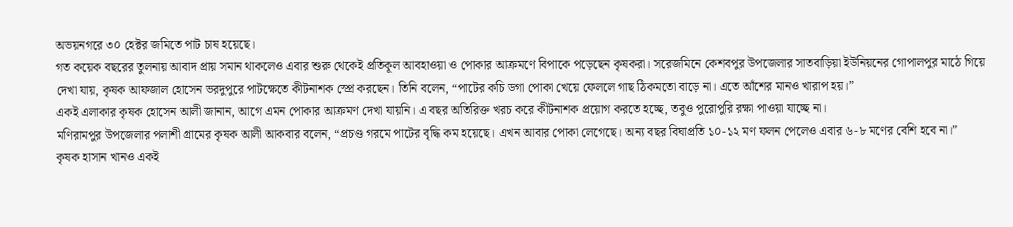অভয়নগরে ৩০ হেক্টর জমিতে পাট চাষ হয়েছে।
গত কয়েক বছরের তুলনায় আবাদ প্রায় সমান থাকলেও এবার শুরু থেকেই প্রতিকূল আবহাওয়া ও পোকার আক্রমণে বিপাকে পড়েছেন কৃষকরা। সরেজমিনে কেশবপুর উপজেলার সাতবাড়িয়া ইউনিয়নের গোপালপুর মাঠে গিয়ে দেখা যায়, কৃষক আফজাল হোসেন ভরদুপুরে পাটক্ষেতে কীটনাশক স্প্রে করছেন। তিনি বলেন, “পাটের কচি ডগা পোকা খেয়ে ফেললে গাছ ঠিকমতো বাড়ে না। এতে আঁশের মানও খারাপ হয়।”
একই এলাকার কৃষক হোসেন আলী জানান, আগে এমন পোকার আক্রমণ দেখা যায়নি। এ বছর অতিরিক্ত খরচ করে কীটনাশক প্রয়োগ করতে হচ্ছে, তবুও পুরোপুরি রক্ষা পাওয়া যাচ্ছে না।
মণিরামপুর উপজেলার পলাশী গ্রামের কৃষক আলী আকবার বলেন, “প্রচণ্ড গরমে পাটের বৃদ্ধি কম হয়েছে। এখন আবার পোকা লেগেছে। অন্য বছর বিঘাপ্রতি ১০-১২ মণ ফলন পেলেও এবার ৬-৮ মণের বেশি হবে না।”
কৃষক হাসান খানও একই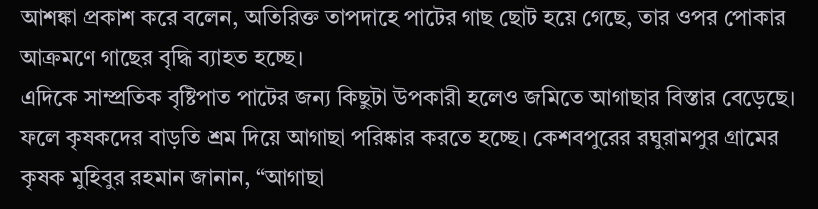আশঙ্কা প্রকাশ করে বলেন, অতিরিক্ত তাপদাহে পাটের গাছ ছোট হয়ে গেছে, তার ওপর পোকার আক্রমণে গাছের বৃদ্ধি ব্যাহত হচ্ছে।
এদিকে সাম্প্রতিক বৃষ্টিপাত পাটের জন্য কিছুটা উপকারী হলেও জমিতে আগাছার বিস্তার বেড়েছে। ফলে কৃষকদের বাড়তি শ্রম দিয়ে আগাছা পরিষ্কার করতে হচ্ছে। কেশবপুরের রঘুরামপুর গ্রামের কৃষক মুহিবুর রহমান জানান, “আগাছা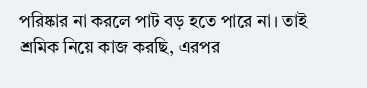পরিষ্কার না করলে পাট বড় হতে পারে না। তাই শ্রমিক নিয়ে কাজ করছি, এরপর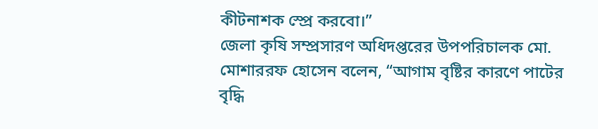কীটনাশক স্প্রে করবো।”
জেলা কৃষি সম্প্রসারণ অধিদপ্তরের উপপরিচালক মো. মোশাররফ হোসেন বলেন, “আগাম বৃষ্টির কারণে পাটের বৃদ্ধি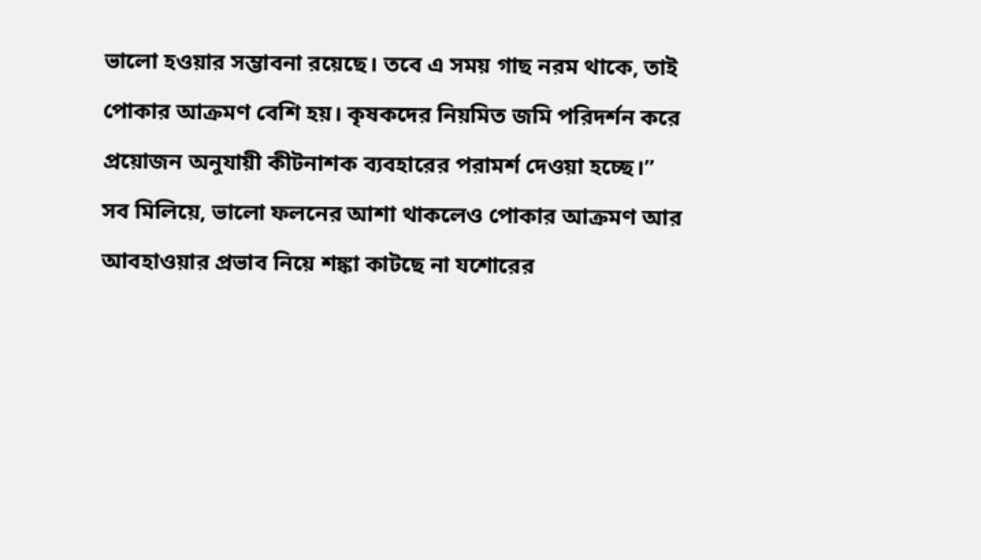ভালো হওয়ার সম্ভাবনা রয়েছে। তবে এ সময় গাছ নরম থাকে, তাই পোকার আক্রমণ বেশি হয়। কৃষকদের নিয়মিত জমি পরিদর্শন করে প্রয়োজন অনুযায়ী কীটনাশক ব্যবহারের পরামর্শ দেওয়া হচ্ছে।”
সব মিলিয়ে, ভালো ফলনের আশা থাকলেও পোকার আক্রমণ আর আবহাওয়ার প্রভাব নিয়ে শঙ্কা কাটছে না যশোরের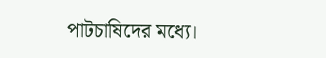পাটচাষিদের মধ্যে।